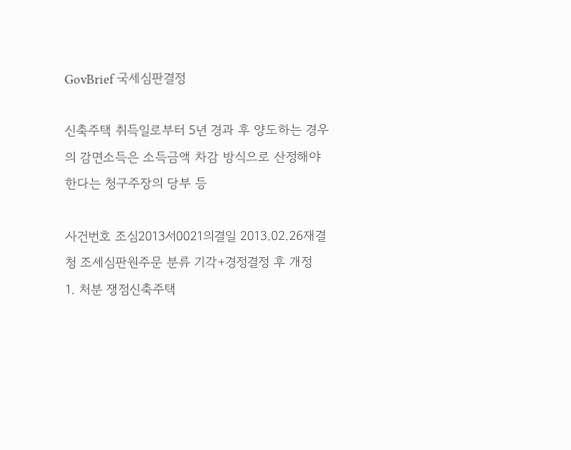GovBrief 국세심판결정

신축주택 취득일로부터 5년 경과 후 양도하는 경우의 감면소득은 소득금액 차감 방식으로 산정해야 한다는 청구주장의 당부 등

사건번호 조심2013서0021의결일 2013.02.26재결청 조세심판원주문 분류 기각+경정결정 후 개정
1. 처분 쟁점신축주택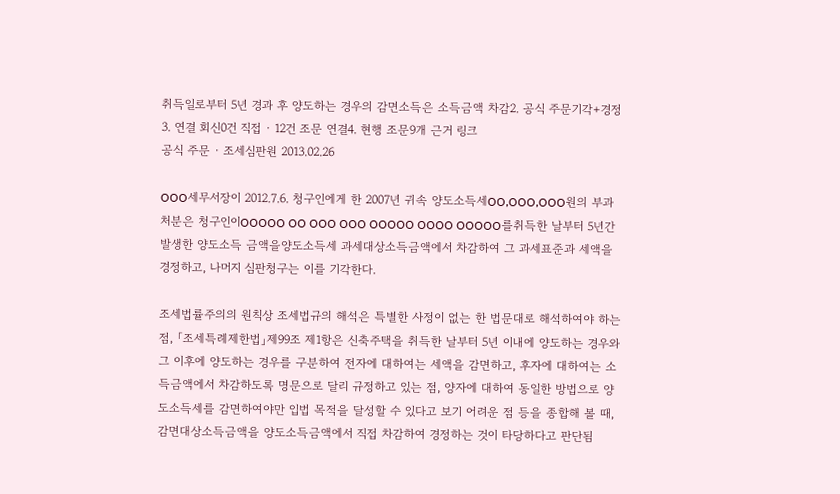취득일로부터 5년 경과 후 양도하는 경우의 감면소득은 소득금액 차감2. 공식 주문기각+경정3. 연결 회신0건 직접 · 12건 조문 연결4. 현행 조문9개 근거 링크
공식 주문 · 조세심판원 2013.02.26

OOO세무서장이 2012.7.6. 청구인에게 한 2007년 귀속 양도소득세OO,OOO,OOO원의 부과처분은 청구인이OOOOO OO OOO OOO OOOOO OOOO OOOOO를취득한 날부터 5년간 발생한 양도소득 금액을양도소득세 과세대상소득금액에서 차감하여 그 과세표준과 세액을 경정하고, 나머지 심판청구는 이를 기각한다.

조세법률주의의 원칙상 조세법규의 해석은 특별한 사정이 없는 한 법문대로 해석하여야 하는 점, 「조세특례제한법」제99조 제1항은 신축주택을 취득한 날부터 5년 이내에 양도하는 경우와 그 이후에 양도하는 경우를 구분하여 전자에 대하여는 세액을 감면하고, 후자에 대하여는 소득금액에서 차감하도록 명문으로 달리 규정하고 있는 점, 양자에 대하여 동일한 방법으로 양도소득세를 감면하여야만 입법 목적을 달성할 수 있다고 보기 어려운 점 등을 종합해 볼 때, 감면대상소득금액을 양도소득금액에서 직접 차감하여 경정하는 것이 타당하다고 판단됨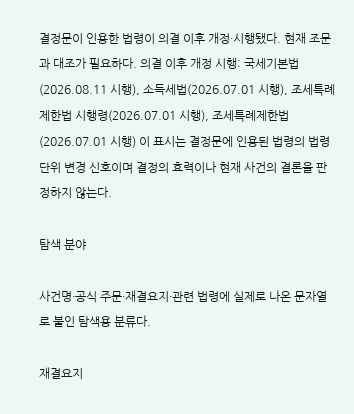결정문이 인용한 법령이 의결 이후 개정·시행됐다. 현재 조문과 대조가 필요하다. 의결 이후 개정 시행: 국세기본법(2026.08.11 시행), 소득세법(2026.07.01 시행), 조세특례제한법 시행령(2026.07.01 시행), 조세특례제한법(2026.07.01 시행) 이 표시는 결정문에 인용된 법령의 법령 단위 변경 신호이며 결정의 효력이나 현재 사건의 결론을 판정하지 않는다.

탐색 분야

사건명·공식 주문·재결요지·관련 법령에 실제로 나온 문자열로 붙인 탐색용 분류다.

재결요지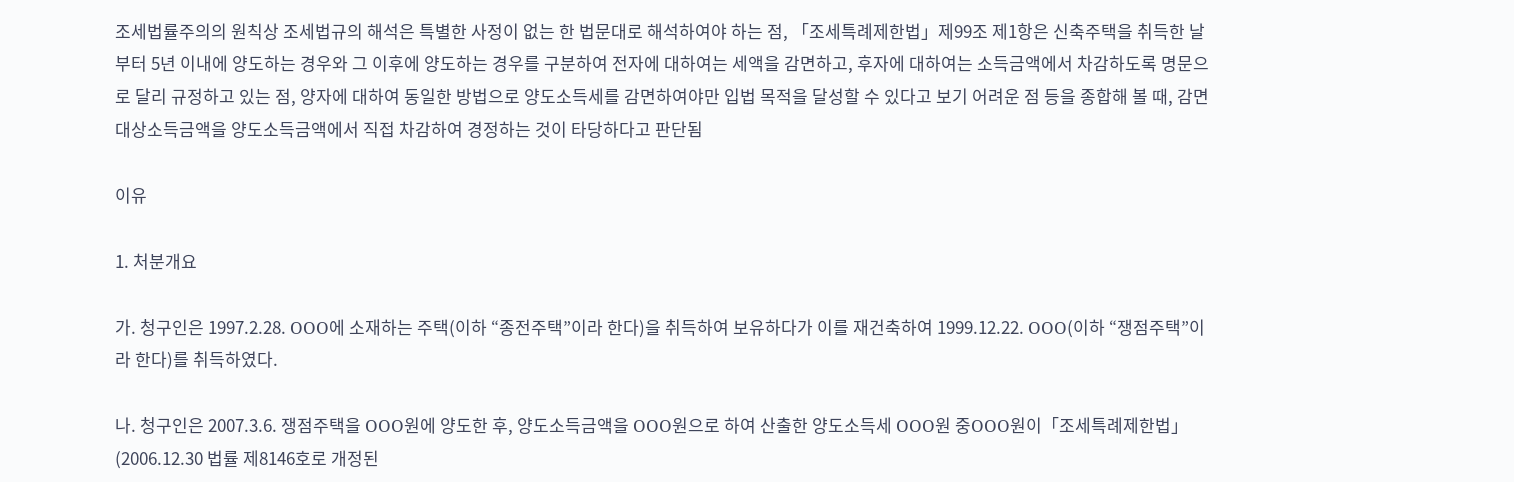조세법률주의의 원칙상 조세법규의 해석은 특별한 사정이 없는 한 법문대로 해석하여야 하는 점, 「조세특례제한법」제99조 제1항은 신축주택을 취득한 날부터 5년 이내에 양도하는 경우와 그 이후에 양도하는 경우를 구분하여 전자에 대하여는 세액을 감면하고, 후자에 대하여는 소득금액에서 차감하도록 명문으로 달리 규정하고 있는 점, 양자에 대하여 동일한 방법으로 양도소득세를 감면하여야만 입법 목적을 달성할 수 있다고 보기 어려운 점 등을 종합해 볼 때, 감면대상소득금액을 양도소득금액에서 직접 차감하여 경정하는 것이 타당하다고 판단됨

이유

1. 처분개요

가. 청구인은 1997.2.28. OOO에 소재하는 주택(이하 “종전주택”이라 한다)을 취득하여 보유하다가 이를 재건축하여 1999.12.22. OOO(이하 “쟁점주택”이라 한다)를 취득하였다.

나. 청구인은 2007.3.6. 쟁점주택을 OOO원에 양도한 후, 양도소득금액을 OOO원으로 하여 산출한 양도소득세 OOO원 중OOO원이「조세특례제한법」(2006.12.30 법률 제8146호로 개정된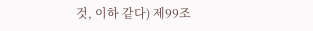것, 이하 같다) 제99조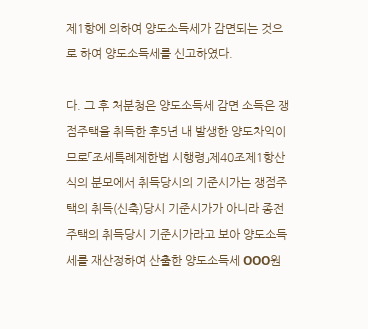제1항에 의하여 양도소득세가 감면되는 것으로 하여 양도소득세를 신고하였다.

다. 그 후 처분청은 양도소득세 감면 소득은 쟁점주택을 취득한 후5년 내 발생한 양도차익이므로「조세특례제한법 시행령」제40조제1항산식의 분모에서 취득당시의 기준시가는 쟁점주택의 취득(신축)당시 기준시가가 아니라 종전주택의 취득당시 기준시가라고 보아 양도소득세를 재산정하여 산출한 양도소득세 OOO원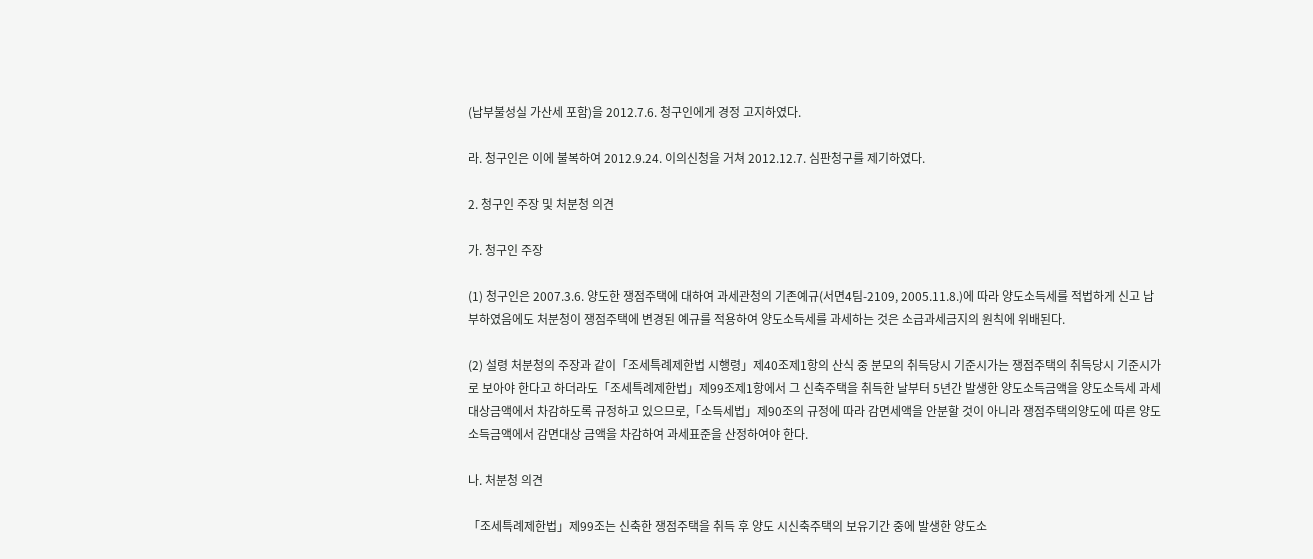(납부불성실 가산세 포함)을 2012.7.6. 청구인에게 경정 고지하였다.

라. 청구인은 이에 불복하여 2012.9.24. 이의신청을 거쳐 2012.12.7. 심판청구를 제기하였다.

2. 청구인 주장 및 처분청 의견

가. 청구인 주장

(1) 청구인은 2007.3.6. 양도한 쟁점주택에 대하여 과세관청의 기존예규(서면4팀-2109, 2005.11.8.)에 따라 양도소득세를 적법하게 신고 납부하였음에도 처분청이 쟁점주택에 변경된 예규를 적용하여 양도소득세를 과세하는 것은 소급과세금지의 원칙에 위배된다.

(2) 설령 처분청의 주장과 같이「조세특례제한법 시행령」제40조제1항의 산식 중 분모의 취득당시 기준시가는 쟁점주택의 취득당시 기준시가로 보아야 한다고 하더라도「조세특례제한법」제99조제1항에서 그 신축주택을 취득한 날부터 5년간 발생한 양도소득금액을 양도소득세 과세대상금액에서 차감하도록 규정하고 있으므로,「소득세법」제90조의 규정에 따라 감면세액을 안분할 것이 아니라 쟁점주택의양도에 따른 양도소득금액에서 감면대상 금액을 차감하여 과세표준을 산정하여야 한다.

나. 처분청 의견

「조세특례제한법」제99조는 신축한 쟁점주택을 취득 후 양도 시신축주택의 보유기간 중에 발생한 양도소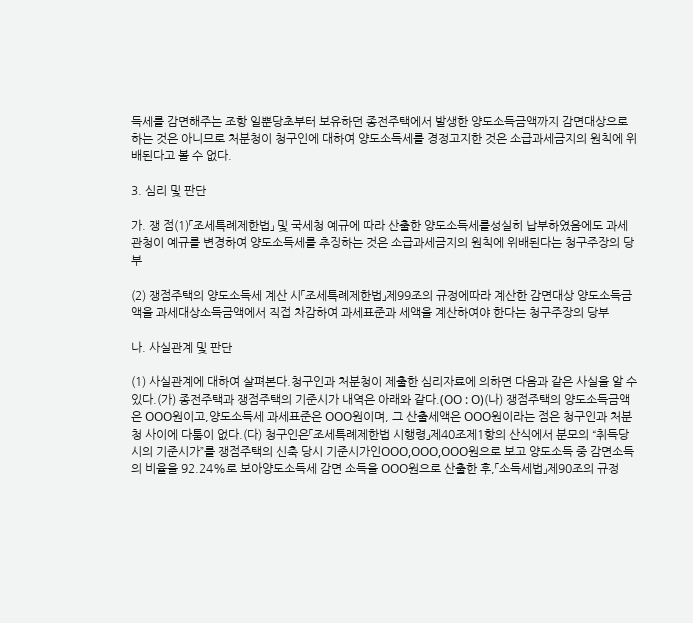득세를 감면해주는 조항 일뿐당초부터 보유하던 종전주택에서 발생한 양도소득금액까지 감면대상으로 하는 것은 아니므로 처분청이 청구인에 대하여 양도소득세를 경정고지한 것은 소급과세금지의 원칙에 위배된다고 볼 수 없다.

3. 심리 및 판단

가. 쟁 점(1)「조세특례제한법」 및 국세청 예규에 따라 산출한 양도소득세를성실히 납부하였음에도 과세관청이 예규를 변경하여 양도소득세를 추징하는 것은 소급과세금지의 원칙에 위배된다는 청구주장의 당부

(2) 쟁점주택의 양도소득세 계산 시「조세특례제한법」제99조의 규정에따라 계산한 감면대상 양도소득금액을 과세대상소득금액에서 직접 차감하여 과세표준과 세액을 계산하여야 한다는 청구주장의 당부

나. 사실관계 및 판단

(1) 사실관계에 대하여 살펴본다.청구인과 처분청이 제출한 심리자료에 의하면 다음과 같은 사실을 알 수 있다.(가) 종전주택과 쟁점주택의 기준시가 내역은 아래와 같다.(OO : O)(나) 쟁점주택의 양도소득금액은 OOO원이고,양도소득세 과세표준은 OOO원이며, 그 산출세액은 OOO원이라는 점은 청구인과 처분청 사이에 다툼이 없다.(다) 청구인은「조세특례제한법 시행령」제40조제1항의 산식에서 분모의 “취득당시의 기준시가”를 쟁점주택의 신축 당시 기준시가인OOO,OOO,OOO원으로 보고 양도소득 중 감면소득의 비율을 92.24%로 보아양도소득세 감면 소득을 OOO원으로 산출한 후,「소득세법」제90조의 규정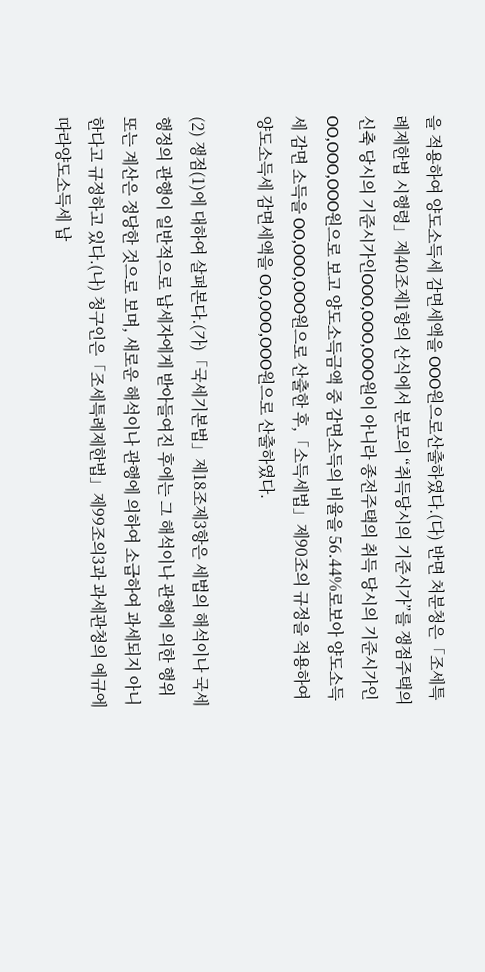을 적용하여 양도소득세 감면세액을 OOO원으로산출하였다.(다) 반면 처분청은「조세특례제한법 시행령」제40조제1항의 산식에서 분모의 “취득당시의 기준시가”를 쟁점주택의 신축 당시의 기준시가인OOO,OOO,OOO원이 아니라 종전주택의 취득 당시의 기준시가인 OO,OOO,OOO원으로 보고 양도소득금액 중 감면소득의 비율을 56.44%로보아 양도소득세 감면 소득을 OO,OOO,OOO원으로 산출한 후,「소득세법」제90조의 규정을 적용하여 양도소득세 감면세액을 OO,OOO,OOO원으로 산출하였다.

(2) 쟁점(1)에 대하여 살펴본다.(가)「국세기본법」제18조제3항은 세법의 해석이나 국세행정의 관행이 일반적으로 납세자에게 받아들여진 후에는 그 해석이나 관행에 의한 행위 또는 계산은 정당한 것으로 보며, 새로운 해석이나 관행에 의하여 소급하여 과세되지 아니한다고 규정하고 있다.(나) 청구인은「조세특례제한법」제99조의3과 과세관청의 예규에따라양도소득세 납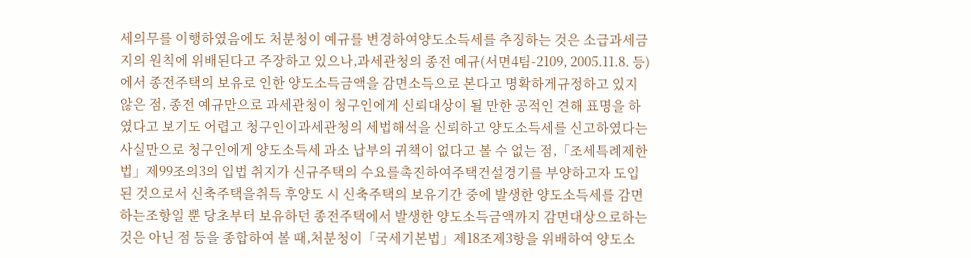세의무를 이행하였음에도 처분청이 예규를 변경하여양도소득세를 추징하는 것은 소급과세금지의 원칙에 위배된다고 주장하고 있으나,과세관청의 종전 예규(서면4팀-2109, 2005.11.8. 등)에서 종전주택의 보유로 인한 양도소득금액을 감면소득으로 본다고 명확하게규정하고 있지 않은 점, 종전 예규만으로 과세관청이 청구인에게 신뢰대상이 될 만한 공적인 견해 표명을 하였다고 보기도 어렵고 청구인이과세관청의 세법해석을 신뢰하고 양도소득세를 신고하였다는 사실만으로 청구인에게 양도소득세 과소 납부의 귀책이 없다고 볼 수 없는 점,「조세특례제한법」제99조의3의 입법 취지가 신규주택의 수요를촉진하여주택건설경기를 부양하고자 도입된 것으로서 신축주택을취득 후양도 시 신축주택의 보유기간 중에 발생한 양도소득세를 감면하는조항일 뿐 당초부터 보유하던 종전주택에서 발생한 양도소득금액까지 감면대상으로하는 것은 아닌 점 등을 종합하여 볼 때,처분청이「국세기본법」제18조제3항을 위배하여 양도소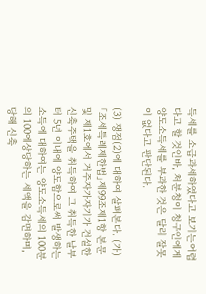득세를 소급과세하였다고 보기는어렵다고 할 것인바, 처분청이 청구인에게 양도소득세를 부과한 것은 달리 잘못이 없다고 판단된다.

(3) 쟁점(2)에 대하여 살펴본다. (가)「조세특례제한법」제99조제1항 본문 및 제1호에서 거주자가자기가 건설한 신축주택을 취득하여 그 취득한 날부터 5년 이내에 양도함으로써 발생하는 소득에 대하여는 양도소득세의 100분의 100에상당하는 세액을 감면하며, 당해 신축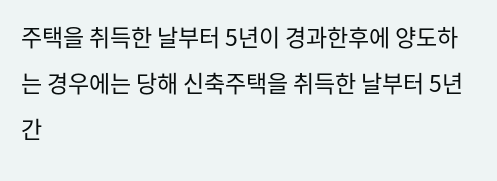주택을 취득한 날부터 5년이 경과한후에 양도하는 경우에는 당해 신축주택을 취득한 날부터 5년간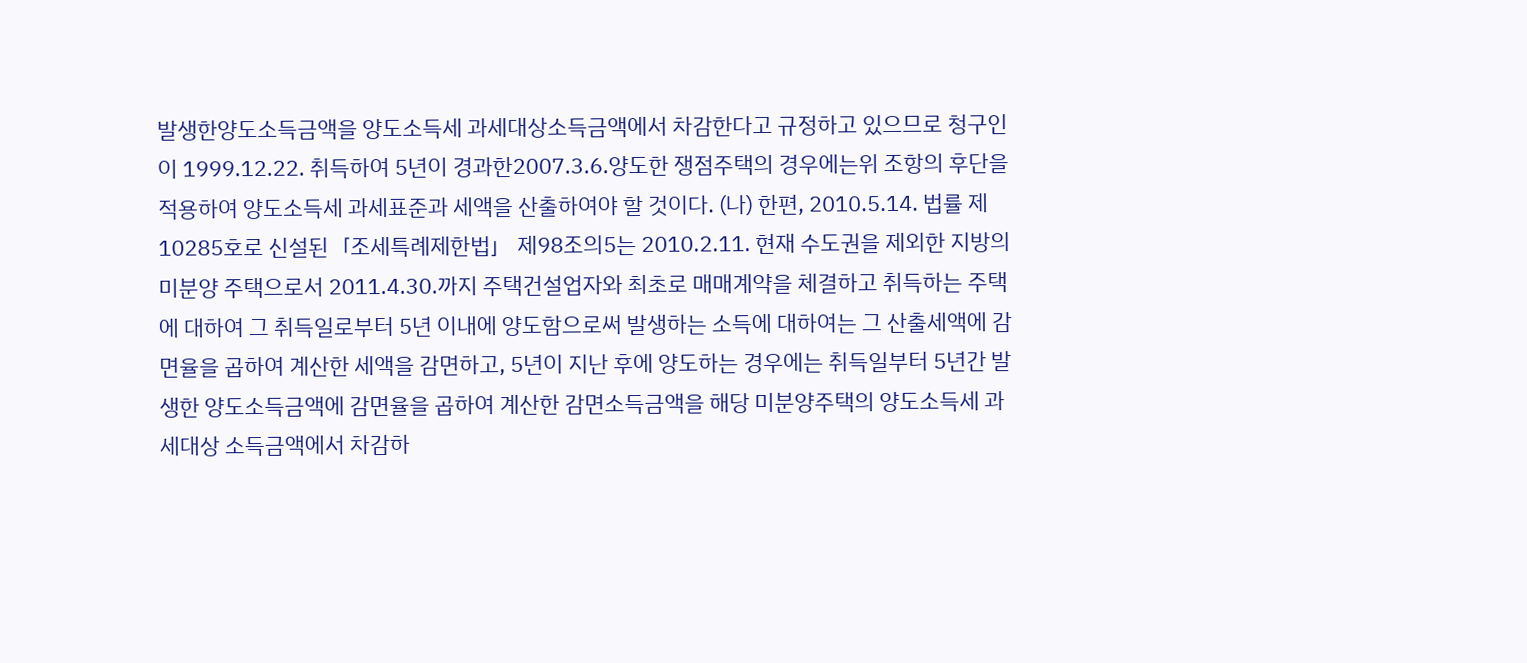발생한양도소득금액을 양도소득세 과세대상소득금액에서 차감한다고 규정하고 있으므로 청구인이 1999.12.22. 취득하여 5년이 경과한2007.3.6.양도한 쟁점주택의 경우에는위 조항의 후단을 적용하여 양도소득세 과세표준과 세액을 산출하여야 할 것이다. (나) 한편, 2010.5.14. 법률 제10285호로 신설된「조세특례제한법」 제98조의5는 2010.2.11. 현재 수도권을 제외한 지방의 미분양 주택으로서 2011.4.30.까지 주택건설업자와 최초로 매매계약을 체결하고 취득하는 주택에 대하여 그 취득일로부터 5년 이내에 양도함으로써 발생하는 소득에 대하여는 그 산출세액에 감면율을 곱하여 계산한 세액을 감면하고, 5년이 지난 후에 양도하는 경우에는 취득일부터 5년간 발생한 양도소득금액에 감면율을 곱하여 계산한 감면소득금액을 해당 미분양주택의 양도소득세 과세대상 소득금액에서 차감하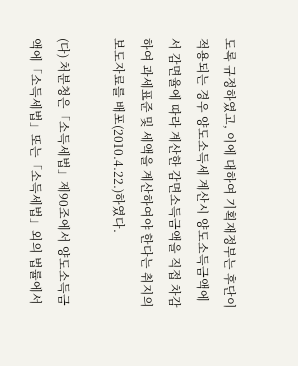도록 규정하였고, 이에 대하여 기획재정부는 후단이 적용되는 경우 양도소득세 계산시 양도소득금액에서 감면율에 따라 계산한 감면소득금액을 직접 차감하여 과세표준 및 세액을 계산하여야 한다는 취지의 보도자료를 배포(2010.4.22.)하였다.

(다) 처분청은「소득세법」제90조에서 양도소득금액에「소득세법」또는「소득세법」외의 법률에서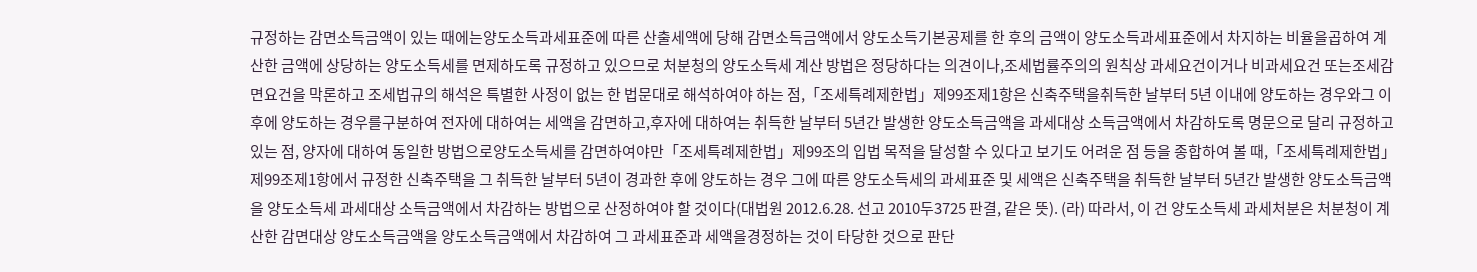규정하는 감면소득금액이 있는 때에는양도소득과세표준에 따른 산출세액에 당해 감면소득금액에서 양도소득기본공제를 한 후의 금액이 양도소득과세표준에서 차지하는 비율을곱하여 계산한 금액에 상당하는 양도소득세를 면제하도록 규정하고 있으므로 처분청의 양도소득세 계산 방법은 정당하다는 의견이나,조세법률주의의 원칙상 과세요건이거나 비과세요건 또는조세감면요건을 막론하고 조세법규의 해석은 특별한 사정이 없는 한 법문대로 해석하여야 하는 점,「조세특례제한법」제99조제1항은 신축주택을취득한 날부터 5년 이내에 양도하는 경우와그 이후에 양도하는 경우를구분하여 전자에 대하여는 세액을 감면하고,후자에 대하여는 취득한 날부터 5년간 발생한 양도소득금액을 과세대상 소득금액에서 차감하도록 명문으로 달리 규정하고 있는 점, 양자에 대하여 동일한 방법으로양도소득세를 감면하여야만「조세특례제한법」제99조의 입법 목적을 달성할 수 있다고 보기도 어려운 점 등을 종합하여 볼 때,「조세특례제한법」제99조제1항에서 규정한 신축주택을 그 취득한 날부터 5년이 경과한 후에 양도하는 경우 그에 따른 양도소득세의 과세표준 및 세액은 신축주택을 취득한 날부터 5년간 발생한 양도소득금액을 양도소득세 과세대상 소득금액에서 차감하는 방법으로 산정하여야 할 것이다(대법원 2012.6.28. 선고 2010두3725 판결, 같은 뜻). (라) 따라서, 이 건 양도소득세 과세처분은 처분청이 계산한 감면대상 양도소득금액을 양도소득금액에서 차감하여 그 과세표준과 세액을경정하는 것이 타당한 것으로 판단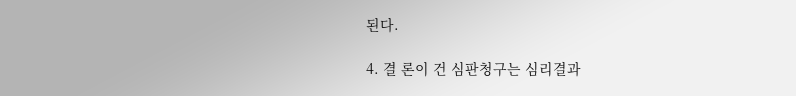된다.

4. 결 론이 건 심판청구는 심리결과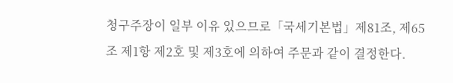청구주장이 일부 이유 있으므로「국세기본법」제81조, 제65조 제1항 제2호 및 제3호에 의하여 주문과 같이 결정한다.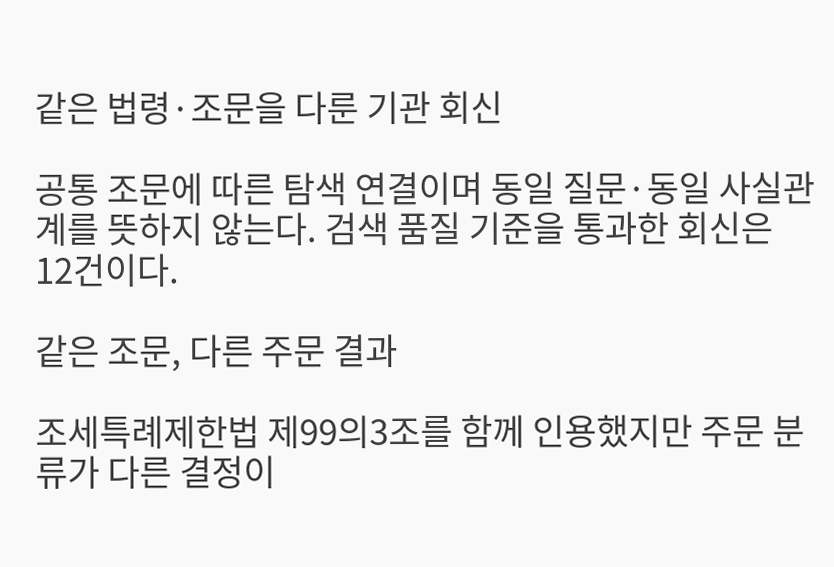같은 법령·조문을 다룬 기관 회신

공통 조문에 따른 탐색 연결이며 동일 질문·동일 사실관계를 뜻하지 않는다. 검색 품질 기준을 통과한 회신은 12건이다.

같은 조문, 다른 주문 결과

조세특례제한법 제99의3조를 함께 인용했지만 주문 분류가 다른 결정이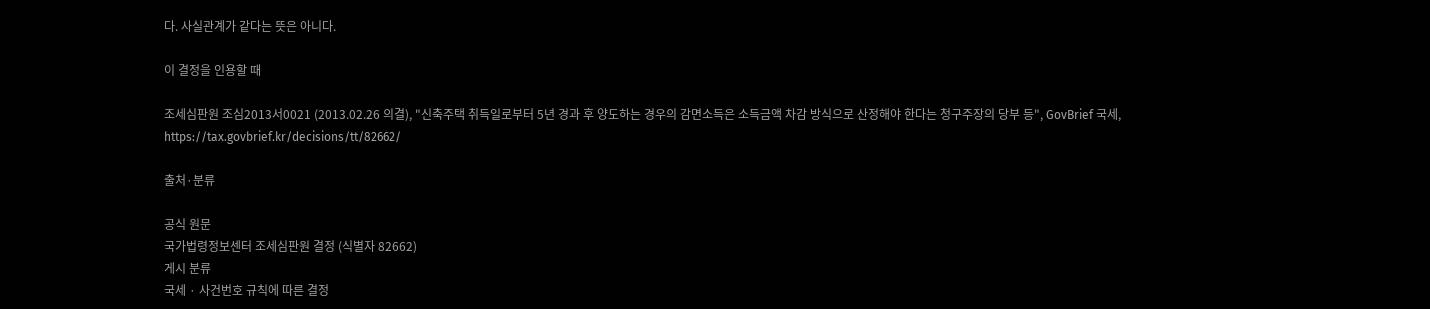다. 사실관계가 같다는 뜻은 아니다.

이 결정을 인용할 때

조세심판원 조심2013서0021 (2013.02.26 의결), "신축주택 취득일로부터 5년 경과 후 양도하는 경우의 감면소득은 소득금액 차감 방식으로 산정해야 한다는 청구주장의 당부 등", GovBrief 국세, https://tax.govbrief.kr/decisions/tt/82662/

출처·분류

공식 원문
국가법령정보센터 조세심판원 결정 (식별자 82662)
게시 분류
국세 · 사건번호 규칙에 따른 결정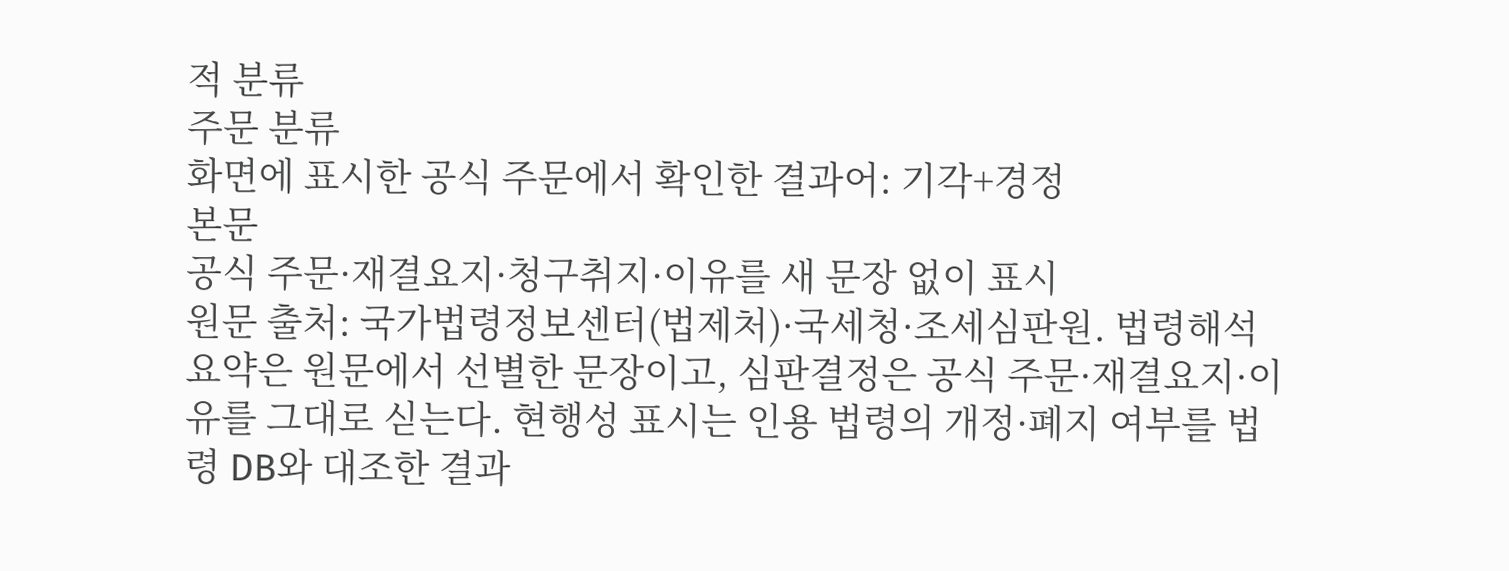적 분류
주문 분류
화면에 표시한 공식 주문에서 확인한 결과어: 기각+경정
본문
공식 주문·재결요지·청구취지·이유를 새 문장 없이 표시
원문 출처: 국가법령정보센터(법제처)·국세청·조세심판원. 법령해석 요약은 원문에서 선별한 문장이고, 심판결정은 공식 주문·재결요지·이유를 그대로 싣는다. 현행성 표시는 인용 법령의 개정·폐지 여부를 법령 DB와 대조한 결과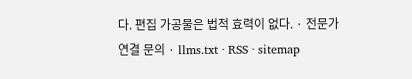다. 편집 가공물은 법적 효력이 없다. · 전문가 연결 문의 · llms.txt · RSS · sitemap